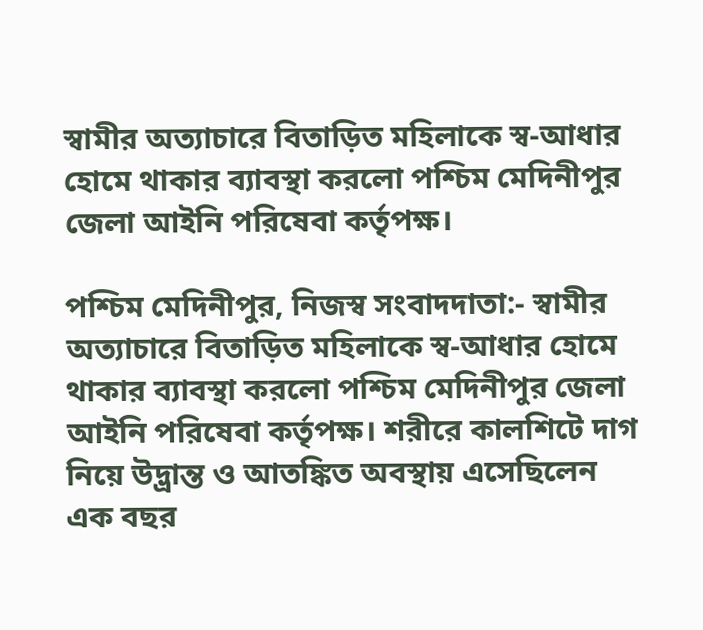স্বামীর অত্যাচারে বিতাড়িত মহিলাকে স্ব-আধার হোমে থাকার ব্যাবস্থা করলো পশ্চিম মেদিনীপুর জেলা আইনি পরিষেবা কর্তৃপক্ষ।

পশ্চিম মেদিনীপুর, নিজস্ব সংবাদদাতা:- স্বামীর অত্যাচারে বিতাড়িত মহিলাকে স্ব-আধার হোমে থাকার ব্যাবস্থা করলো পশ্চিম মেদিনীপুর জেলা আইনি পরিষেবা কর্তৃপক্ষ। শরীরে কালশিটে দাগ নিয়ে উদ্ভ্রান্ত ও আতঙ্কিত অবস্থায় এসেছিলেন এক বছর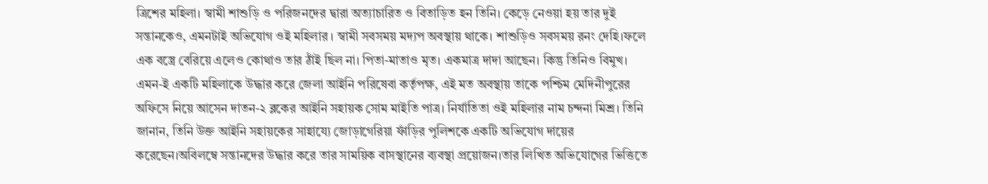ত্রিশের মহিলা। স্বামী শাশুড়ি ও পরিজনদের দ্বারা অত্যাচারিত ও বিতাড়িত হন তিনি। কেড়ে নেওয়া হয় তার দুই সন্তানকেও, এমনটাই অভিযোগ ওই মহিলার । স্বামী সবসময় মদ্যপ অবস্থায় থাকে। শাশুড়িও সবসময় রনং দেহি।ফলে এক বস্ত্রে বেরিয়ে এলেও কোথাও তার ঠাঁই ছিল না। পিতা-মাতাও মৃত। একমাত্র দাদা আছেন। কিন্তু তিনিও বিমুখ। এমন-ই একটি মহিলাকে উদ্ধার করে জেলা আইনি পরিষেবা কর্তৃপক্ষ, এই মত অবস্থায় তাকে পশ্চিম মেদিনীপুরের অফিসে নিয়ে আসেন দাতন-২ ব্লকের আইনি সহায়ক সোম মাইতি পাত্র। নির্যাতিতা ওই মহিলার নাম চন্দনা মিশ্র। তিনি জানান, তিনি উক্ত আইনি সহায়কের সাহায্যে জোড়াগেরিয়া ফাঁড়ির পুলিশকে একটি অভিযোগ দায়ের করেছেন।অবিলম্বে সন্তানদের উদ্ধার করে তার সাময়িক বাসস্থানের ব্যবস্থা প্রয়োজন।তার লিখিত অভিযোগের ভিত্তিতে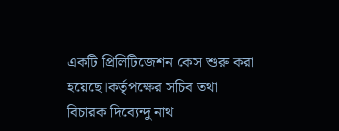একটি প্রিলিটিজেশন কেস শুরু করা হয়েছে।কর্তৃপক্ষের সচিব তথা বিচারক দিব্যেন্দু নাথ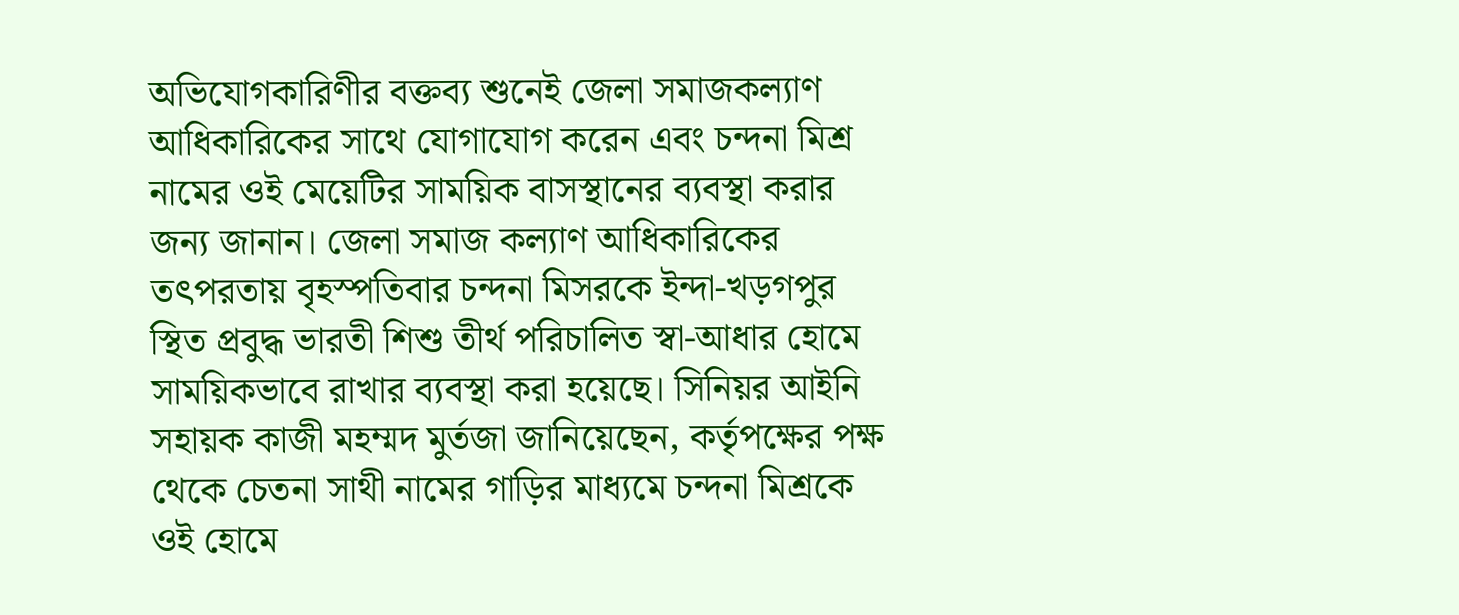অভিযোগকারিণীর বক্তব্য শুনেই জেলা সমাজকল্যাণ আধিকারিকের সাথে যোগাযোগ করেন এবং চন্দনা মিশ্র নামের ওই মেয়েটির সাময়িক বাসস্থানের ব্যবস্থা করার জন্য জানান। জেলা সমাজ কল্যাণ আধিকারিকের তৎপরতায় বৃহস্পতিবার চন্দনা মিসরকে ইন্দা-খড়গপুর স্থিত প্রবুদ্ধ ভারতী শিশু তীর্থ পরিচালিত স্বা-আধার হোমে সাময়িকভাবে রাখার ব্যবস্থা করা হয়েছে। সিনিয়র আইনি সহায়ক কাজী মহম্মদ মুর্তজা জানিয়েছেন, কর্তৃপক্ষের পক্ষ থেকে চেতনা সাথী নামের গাড়ির মাধ্যমে চন্দনা মিশ্রকে ওই হোমে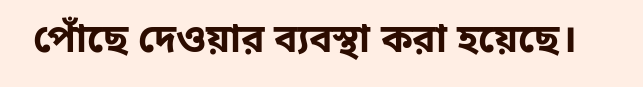পোঁছে দেওয়ার ব্যবস্থা করা হয়েছে।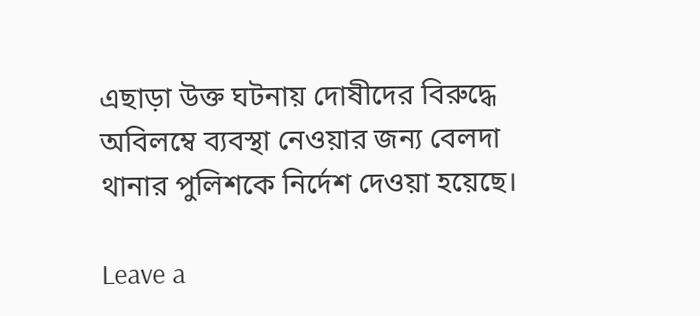এছাড়া উক্ত ঘটনায় দোষীদের বিরুদ্ধে অবিলম্বে ব্যবস্থা নেওয়ার জন্য বেলদা থানার পুলিশকে নির্দেশ দেওয়া হয়েছে।

Leave a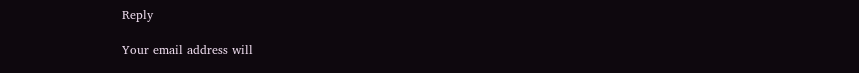Reply

Your email address will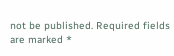not be published. Required fields are marked *